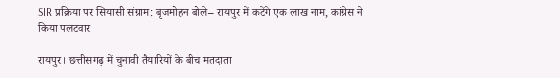SIR प्रक्रिया पर सियासी संग्राम: बृजमोहन बोले– रायपुर में कटेंगे एक लाख नाम, कांग्रेस ने किया पलटवार

रायपुर। छत्तीसगढ़ में चुनावी तैयारियों के बीच मतदाता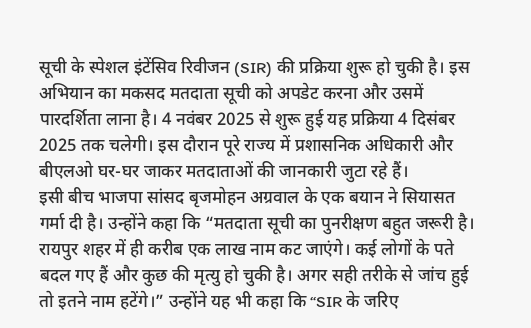सूची के स्पेशल इंटेंसिव रिवीजन (SIR) की प्रक्रिया शुरू हो चुकी है। इस अभियान का मकसद मतदाता सूची को अपडेट करना और उसमें पारदर्शिता लाना है। 4 नवंबर 2025 से शुरू हुई यह प्रक्रिया 4 दिसंबर 2025 तक चलेगी। इस दौरान पूरे राज्य में प्रशासनिक अधिकारी और बीएलओ घर-घर जाकर मतदाताओं की जानकारी जुटा रहे हैं।
इसी बीच भाजपा सांसद बृजमोहन अग्रवाल के एक बयान ने सियासत गर्मा दी है। उन्होंने कहा कि “मतदाता सूची का पुनरीक्षण बहुत जरूरी है। रायपुर शहर में ही करीब एक लाख नाम कट जाएंगे। कई लोगों के पते बदल गए हैं और कुछ की मृत्यु हो चुकी है। अगर सही तरीके से जांच हुई तो इतने नाम हटेंगे।” उन्होंने यह भी कहा कि “SIR के जरिए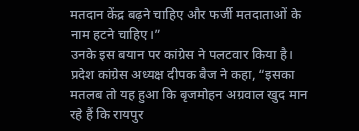मतदान केंद्र बढ़ने चाहिए और फर्जी मतदाताओं के नाम हटने चाहिए।”
उनके इस बयान पर कांग्रेस ने पलटवार किया है। प्रदेश कांग्रेस अध्यक्ष दीपक बैज ने कहा, “इसका मतलब तो यह हुआ कि बृजमोहन अग्रवाल खुद मान रहे हैं कि रायपुर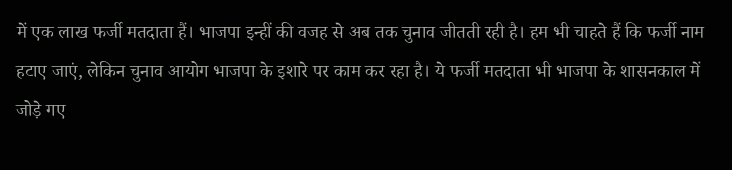में एक लाख फर्जी मतदाता हैं। भाजपा इन्हीं की वजह से अब तक चुनाव जीतती रही है। हम भी चाहते हैं कि फर्जी नाम हटाए जाएं, लेकिन चुनाव आयोग भाजपा के इशारे पर काम कर रहा है। ये फर्जी मतदाता भी भाजपा के शासनकाल में जोड़े गए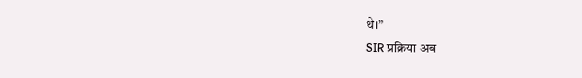थे।”
SIR प्रक्रिया अब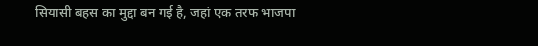सियासी बहस का मुद्दा बन गई है, जहां एक तरफ भाजपा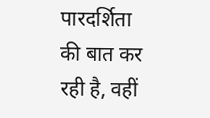पारदर्शिता की बात कर रही है, वहीं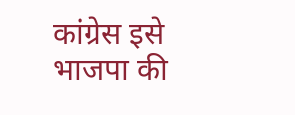कांग्रेस इसे भाजपा की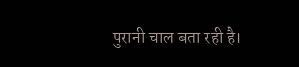पुरानी चाल बता रही है।